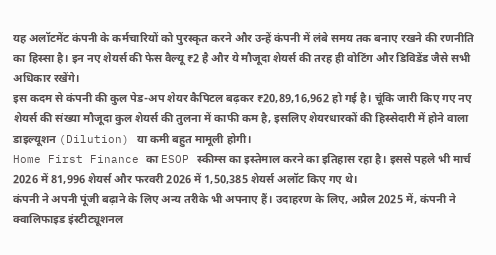यह अलॉटमेंट कंपनी के कर्मचारियों को पुरस्कृत करने और उन्हें कंपनी में लंबे समय तक बनाए रखने की रणनीति का हिस्सा है। इन नए शेयर्स की फेस वैल्यू ₹2 है और ये मौजूदा शेयर्स की तरह ही वोटिंग और डिविडेंड जैसे सभी अधिकार रखेंगे।
इस कदम से कंपनी की कुल पेड-अप शेयर कैपिटल बढ़कर ₹20,89,16,962 हो गई है। चूंकि जारी किए गए नए शेयर्स की संख्या मौजूदा कुल शेयर्स की तुलना में काफी कम है, इसलिए शेयरधारकों की हिस्सेदारी में होने वाला डाइल्यूशन (Dilution) या कमी बहुत मामूली होगी।
Home First Finance का ESOP स्कीम्स का इस्तेमाल करने का इतिहास रहा है। इससे पहले भी मार्च 2026 में 81,996 शेयर्स और फरवरी 2026 में 1,50,385 शेयर्स अलॉट किए गए थे।
कंपनी ने अपनी पूंजी बढ़ाने के लिए अन्य तरीके भी अपनाए हैं। उदाहरण के लिए, अप्रैल 2025 में, कंपनी ने क्वालिफाइड इंस्टीट्यूशनल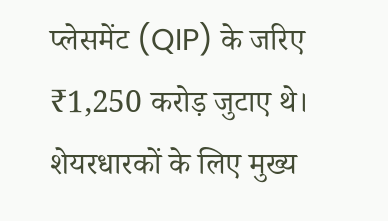प्लेसमेंट (QIP) के जरिए ₹1,250 करोड़ जुटाए थे।
शेयरधारकों के लिए मुख्य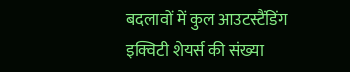बदलावों में कुल आउटस्टैंडिंग इक्विटी शेयर्स की संख्या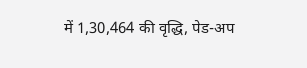में 1,30,464 की वृद्धि, पेड-अप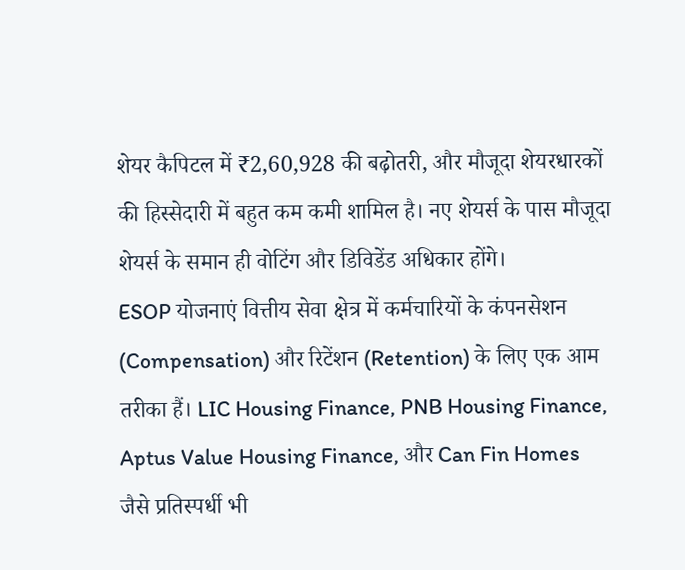शेयर कैपिटल में ₹2,60,928 की बढ़ोतरी, और मौजूदा शेयरधारकों की हिस्सेदारी में बहुत कम कमी शामिल है। नए शेयर्स के पास मौजूदा शेयर्स के समान ही वोटिंग और डिविडेंड अधिकार होंगे।
ESOP योजनाएं वित्तीय सेवा क्षेत्र में कर्मचारियों के कंपनसेशन (Compensation) और रिटेंशन (Retention) के लिए एक आम तरीका हैं। LIC Housing Finance, PNB Housing Finance, Aptus Value Housing Finance, और Can Fin Homes जैसे प्रतिस्पर्धी भी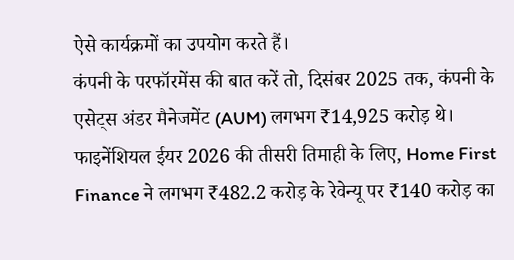ऐसे कार्यक्रमों का उपयोग करते हैं।
कंपनी के परफॉरमेंस की बात करें तो, दिसंबर 2025 तक, कंपनी के एसेट्स अंडर मैनेजमेंट (AUM) लगभग ₹14,925 करोड़ थे। फाइनेंशियल ईयर 2026 की तीसरी तिमाही के लिए, Home First Finance ने लगभग ₹482.2 करोड़ के रेवेन्यू पर ₹140 करोड़ का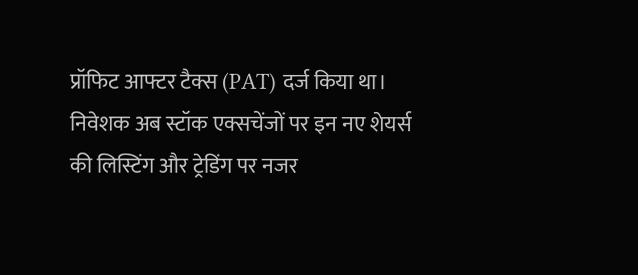प्रॉफिट आफ्टर टैक्स (PAT) दर्ज किया था।
निवेशक अब स्टॉक एक्सचेंजों पर इन नए शेयर्स की लिस्टिंग और ट्रेडिंग पर नजर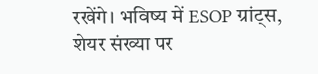रखेंगे। भविष्य में ESOP ग्रांट्स, शेयर संख्या पर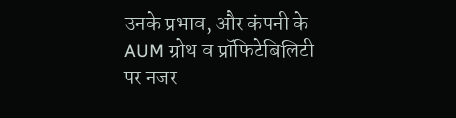उनके प्रभाव, और कंपनी के AUM ग्रोथ व प्रॉफिटेबिलिटी पर नजर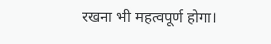रखना भी महत्वपूर्ण होगा।